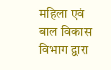महिला एवं बाल विकास विभाग द्वारा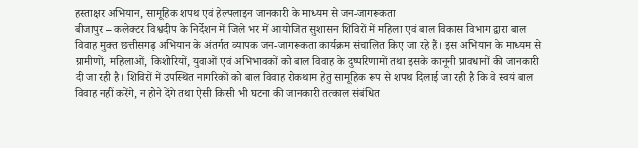हस्ताक्षर अभियान, सामूहिक शपथ एवं हेल्पलाइन जानकारी के माध्यम से जन-जागरूकता
बीजापुर – कलेक्टर विश्वदीप के निर्देशन में जिले भर में आयोजित सुशासन शिविरों में महिला एवं बाल विकास विभाग द्वारा बाल विवाह मुक्त छत्तीसगढ़ अभियान के अंतर्गत व्यापक जन-जागरूकता कार्यक्रम संचालित किए जा रहे हैं। इस अभियान के माध्यम से ग्रामीणों, महिलाओं, किशोरियों, युवाओं एवं अभिभावकों को बाल विवाह के दुष्परिणामों तथा इसके कानूनी प्रावधानों की जानकारी दी जा रही है। शिविरों में उपस्थित नागरिकों को बाल विवाह रोकथाम हेतु सामूहिक रूप से शपथ दिलाई जा रही है कि वे स्वयं बाल विवाह नहीं करेंगे, न होने देंगे तथा ऐसी किसी भी घटना की जानकारी तत्काल संबंधित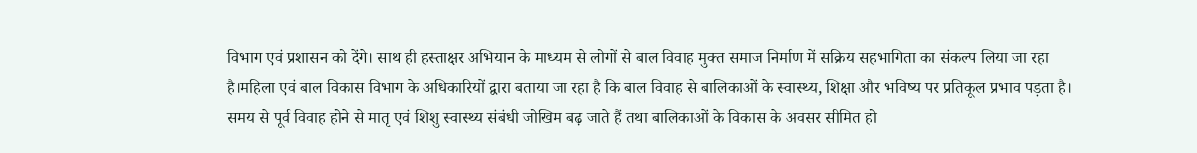विभाग एवं प्रशासन को देंगे। साथ ही हस्ताक्षर अभियान के माध्यम से लोगों से बाल विवाह मुक्त समाज निर्माण में सक्रिय सहभागिता का संकल्प लिया जा रहा है।महिला एवं बाल विकास विभाग के अधिकारियों द्वारा बताया जा रहा है कि बाल विवाह से बालिकाओं के स्वास्थ्य, शिक्षा और भविष्य पर प्रतिकूल प्रभाव पड़ता है। समय से पूर्व विवाह होने से मातृ एवं शिशु स्वास्थ्य संबंधी जोखिम बढ़ जाते हैं तथा बालिकाओं के विकास के अवसर सीमित हो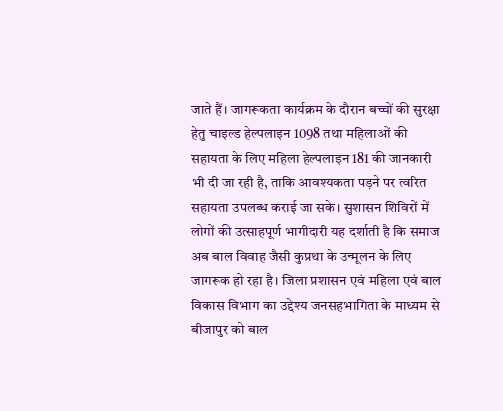जाते हैं। जागरूकता कार्यक्रम के दौरान बच्चों की सुरक्षा हेतु चाइल्ड हेल्पलाइन 1098 तथा महिलाओं की सहायता के लिए महिला हेल्पलाइन 181 की जानकारी भी दी जा रही है, ताकि आवश्यकता पड़ने पर त्वरित सहायता उपलब्ध कराई जा सके। सुशासन शिविरों में लोगों की उत्साहपूर्ण भागीदारी यह दर्शाती है कि समाज अब बाल विवाह जैसी कुप्रथा के उन्मूलन के लिए जागरूक हो रहा है। जिला प्रशासन एवं महिला एवं बाल विकास विभाग का उद्देश्य जनसहभागिता के माध्यम से बीजापुर को बाल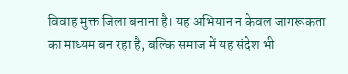विवाह मुक्त जिला बनाना है। यह अभियान न केवल जागरूकता का माध्यम बन रहा है, बल्कि समाज में यह संदेश भी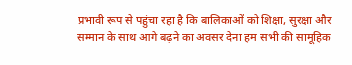प्रभावी रूप से पहुंचा रहा है कि बालिकाओं को शिक्षा, सुरक्षा और सम्मान के साथ आगे बढ़ने का अवसर देना हम सभी की सामूहिक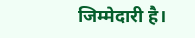जिम्मेदारी है।